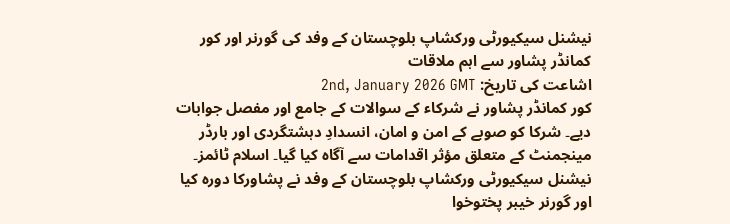نیشنل سیکیورٹی ورکشاپ بلوچستان کے وفد کی گورنر اور کور کمانڈر پشاور سے اہم ملاقات
اشاعت کی تاریخ: 2nd, January 2026 GMT
کور کمانڈر پشاور نے شرکاء کے سوالات کے جامع اور مفصل جوابات دیے۔ شرکا کو صوبے کے امن و امان، انسدادِ دہشتگردی اور بارڈر مینجمنٹ کے متعلق مؤثر اقدامات سے آگاہ کیا گیا۔ اسلام ٹائمز۔ نیشنل سیکیورٹی ورکشاپ بلوچستان کے وفد نے پشاورکا دورہ کیا اور گورنر خیبر پختوخوا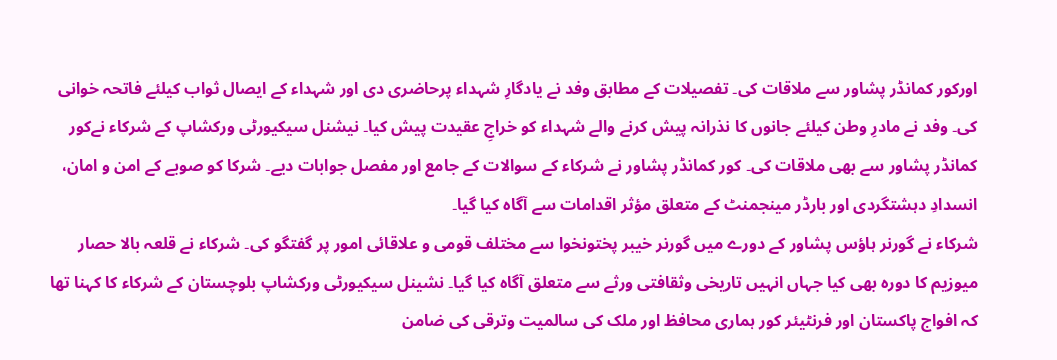اورکور کمانڈر پشاور سے ملاقات کی۔ تفصیلات کے مطابق وفد نے یادگارِ شہداء پرحاضری دی اور شہداء کے ایصال ثواب کیلئے فاتحہ خوانی کی۔ وفد نے مادرِ وطن کیلئے جانوں کا نذرانہ پیش کرنے والے شہداء کو خراجِ عقیدت پیش کیا۔ نیشنل سیکیورٹی ورکشاپ کے شرکاء نےکور کمانڈر پشاور سے بھی ملاقات کی۔ کور کمانڈر پشاور نے شرکاء کے سوالات کے جامع اور مفصل جوابات دیے۔ شرکا کو صوبے کے امن و امان، انسدادِ دہشتگردی اور بارڈر مینجمنٹ کے متعلق مؤثر اقدامات سے آگاہ کیا گیا۔
شرکاء نے گورنر ہاؤس پشاور کے دورے میں گورنر خیبر پختونخوا سے مختلف قومی و علاقائی امور پر گفتگو کی۔ شرکاء نے قلعہ بالا حصار میوزیم کا دورہ بھی کیا جہاں انہیں تاریخی وثقافتی ورثے سے متعلق آگاہ کیا گیا۔ نشینل سیکیورٹی ورکشاپ بلوچستان کے شرکاء کا کہنا تھا کہ افواج پاکستان اور فرنٹیئر کور ہماری محافظ اور ملک کی سالمیت وترقی کی ضامن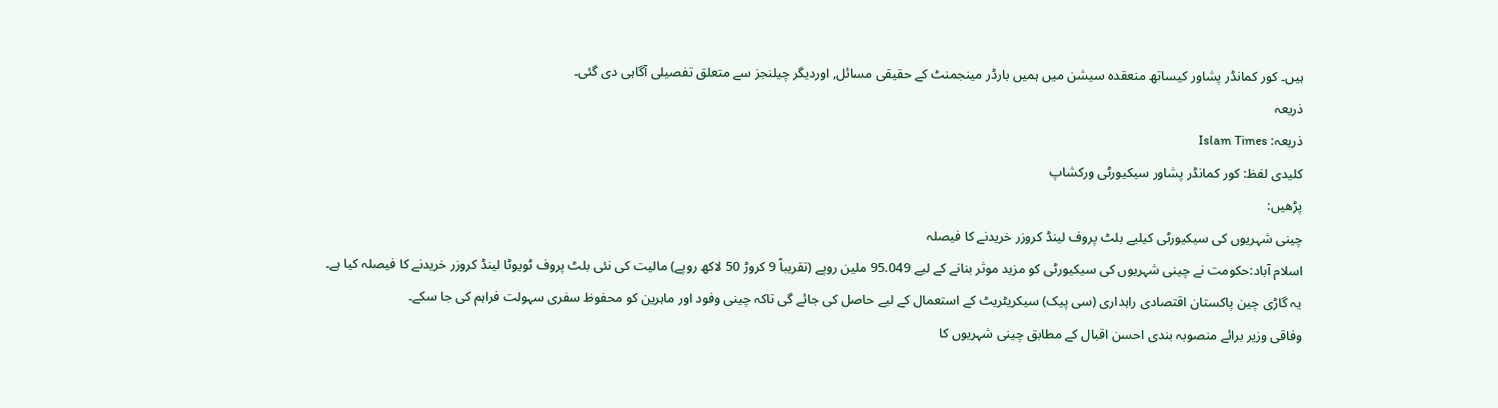ہیں۔ کور کمانڈر پشاور کیساتھ منعقدہ سیشن میں ہمیں بارڈر مینجمنٹ کے حقیقی مسائل, اوردیگر چیلنجز سے متعلق تفصیلی آگاہی دی گئی۔
ذریعہ
ذریعہ: Islam Times
کلیدی لفظ: کور کمانڈر پشاور سیکیورٹی ورکشاپ
پڑھیں:
چینی شہریوں کی سیکیورٹی کیلیے بلٹ پروف لینڈ کروزر خریدنے کا فیصلہ
اسلام آباد:حکومت نے چینی شہریوں کی سیکیورٹی کو مزید موثر بنانے کے لیے 95.049 ملین روپے (تقریباً 9 کروڑ 50 لاکھ روپے) مالیت کی نئی بلٹ پروف ٹویوٹا لینڈ کروزر خریدنے کا فیصلہ کیا ہے۔
یہ گاڑی چین پاکستان اقتصادی راہداری (سی پیک) سیکریٹریٹ کے استعمال کے لیے حاصل کی جائے گی تاکہ چینی وفود اور ماہرین کو محفوظ سفری سہولت فراہم کی جا سکے۔
وفاقی وزیر برائے منصوبہ بندی احسن اقبال کے مطابق چینی شہریوں کا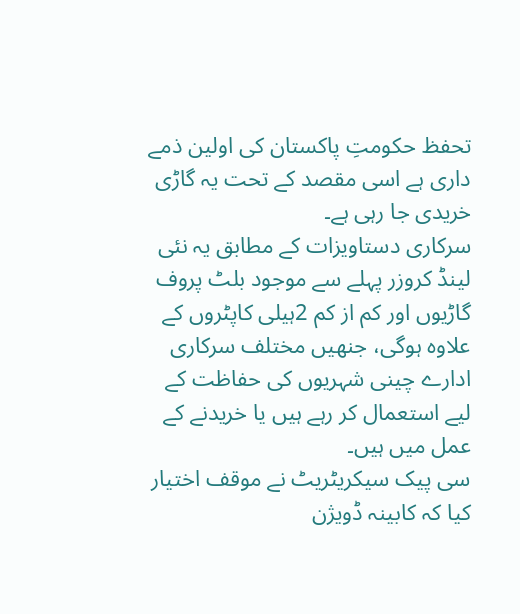تحفظ حکومتِ پاکستان کی اولین ذمے داری ہے اسی مقصد کے تحت یہ گاڑی خریدی جا رہی ہے۔
سرکاری دستاویزات کے مطابق یہ نئی لینڈ کروزر پہلے سے موجود بلٹ پروف گاڑیوں اور کم از کم 2ہیلی کاپٹروں کے علاوہ ہوگی، جنھیں مختلف سرکاری ادارے چینی شہریوں کی حفاظت کے لیے استعمال کر رہے ہیں یا خریدنے کے عمل میں ہیں۔
سی پیک سیکریٹریٹ نے موقف اختیار کیا کہ کابینہ ڈویژن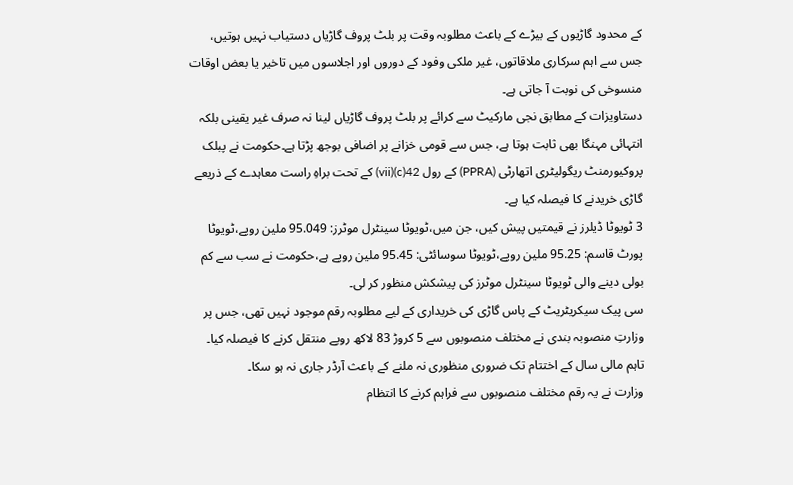کے محدود گاڑیوں کے بیڑے کے باعث مطلوبہ وقت پر بلٹ پروف گاڑیاں دستیاب نہیں ہوتیں، جس سے اہم سرکاری ملاقاتوں، غیر ملکی وفود کے دوروں اور اجلاسوں میں تاخیر یا بعض اوقات منسوخی کی نوبت آ جاتی ہے۔
دستاویزات کے مطابق نجی مارکیٹ سے کرائے پر بلٹ پروف گاڑیاں لینا نہ صرف غیر یقینی بلکہ انتہائی مہنگا بھی ثابت ہوتا ہے، جس سے قومی خزانے پر اضافی بوجھ پڑتا ہے۔حکومت نے پبلک پروکیورمنٹ ریگولیٹری اتھارٹی (PPRA) کے رول 42(c)(vii) کے تحت براہِ راست معاہدے کے ذریعے گاڑی خریدنے کا فیصلہ کیا ہے۔
3 ٹویوٹا ڈیلرز نے قیمتیں پیش کیں، جن میں،ٹویوٹا سینٹرل موٹرز: 95.049 ملین روپے،ٹویوٹا پورٹ قاسم: 95.25 ملین روپے،ٹویوٹا سوسائٹی: 95.45 ملین روپے ہے،حکومت نے سب سے کم بولی دینے والی ٹویوٹا سینٹرل موٹرز کی پیشکش منظور کر لی۔
سی پیک سیکریٹریٹ کے پاس گاڑی کی خریداری کے لیے مطلوبہ رقم موجود نہیں تھی، جس پر وزارتِ منصوبہ بندی نے مختلف منصوبوں سے 5 کروڑ 83 لاکھ روپے منتقل کرنے کا فیصلہ کیا۔
تاہم مالی سال کے اختتام تک ضروری منظوری نہ ملنے کے باعث آرڈر جاری نہ ہو سکا۔
وزارت نے یہ رقم مختلف منصوبوں سے فراہم کرنے کا انتظام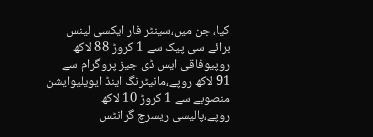کیا، جن میں،سینٹر فار ایکسی لینس برائے سی پیک سے 1 کروڑ 88 لاکھ روپیوفاقی ایس ڈی جیز پروگرام سے 91 لاکھ روپے،مانیٹرنگ اینڈ ایویلیوایشن منصوبے سے 1 کروڑ 10 لاکھ روپے،پالیسی ریسرچ گرانٹس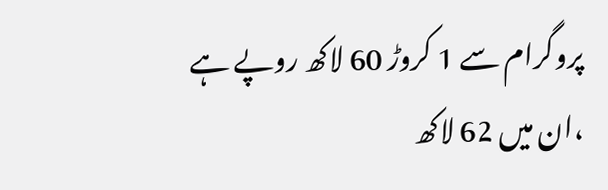پروگرام سے 1 کروڑ 60 لاکھ روپے ہے ،ان میں 62 لاکھ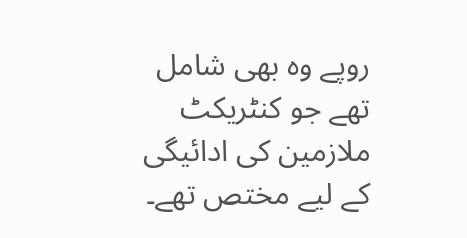روپے وہ بھی شامل تھے جو کنٹریکٹ ملازمین کی ادائیگی کے لیے مختص تھے۔